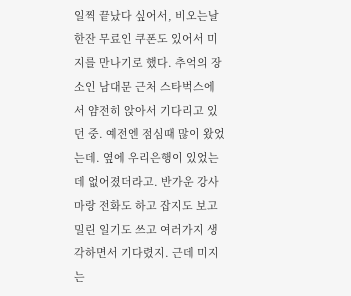일찍 끝났다 싶어서, 비오는날 한잔 무료인 쿠폰도 있어서 미지를 만나기로 했다. 추억의 장소인 남대문 근처 스타벅스에서 얌전히 앉아서 기다리고 있던 중. 예전엔 점심때 많이 왔었는데. 옆에 우리은행이 있었는데 없어졌더라고. 반가운 강사마랑 전화도 하고 잡지도 보고 밀린 일기도 쓰고 여러가지 생각하면서 기다렸지. 근데 미지는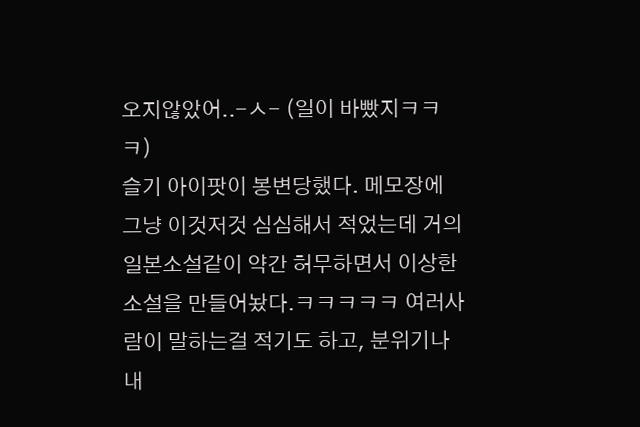오지않았어..-ㅅ- (일이 바빴지ㅋㅋㅋ)
슬기 아이팟이 봉변당했다. 메모장에 그냥 이것저것 심심해서 적었는데 거의 일본소설같이 약간 허무하면서 이상한 소설을 만들어놨다.ㅋㅋㅋㅋㅋ 여러사람이 말하는걸 적기도 하고, 분위기나 내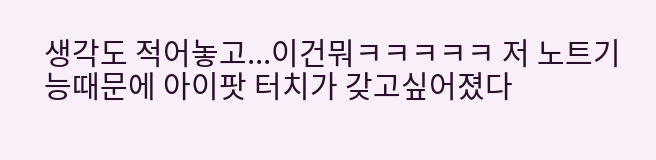생각도 적어놓고...이건뭐ㅋㅋㅋㅋㅋ 저 노트기능때문에 아이팟 터치가 갖고싶어졌다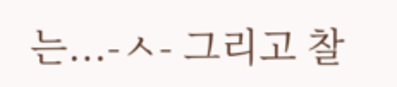는...-ㅅ- 그리고 찰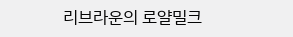리브라운의 로얄밀크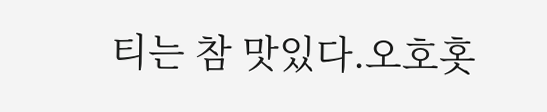티는 참 맛있다.오호홋